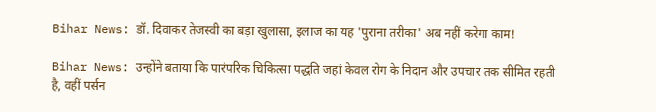Bihar News: डॉ. दिवाकर तेजस्वी का बड़ा खुलासा, इलाज का यह 'पुराना तरीका' अब नहीं करेगा काम!

Bihar News: उन्होंने बताया कि पारंपरिक चिकित्सा पद्धति जहां केवल रोग के निदान और उपचार तक सीमित रहती है, वहीं पर्सन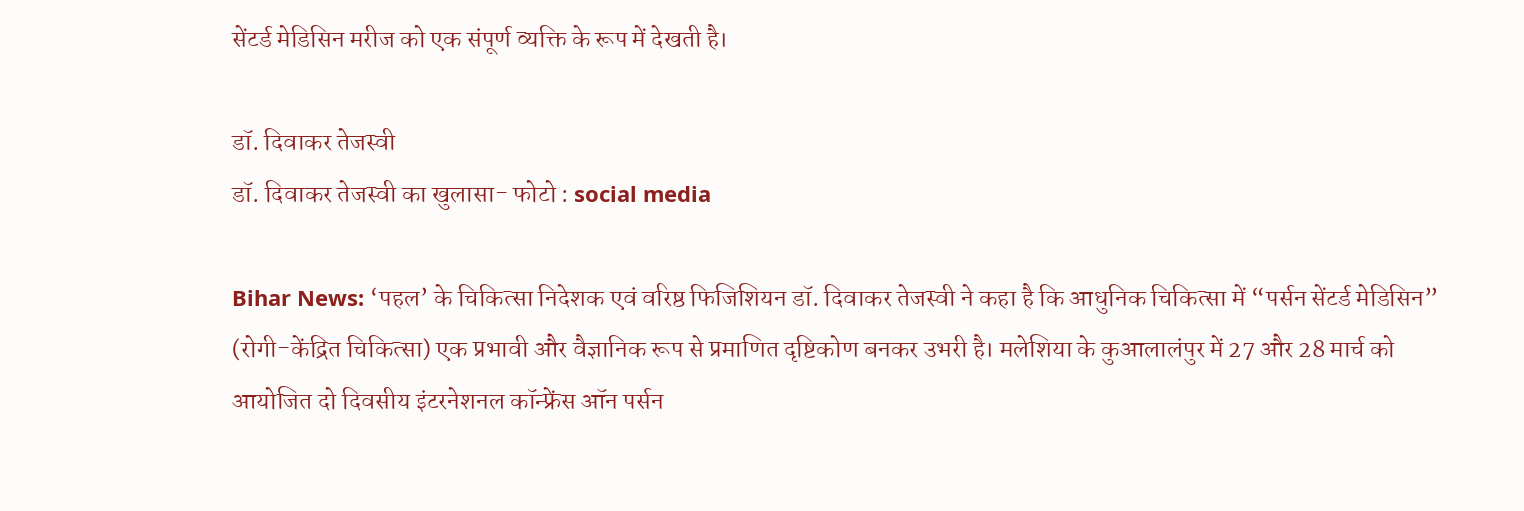सेंटर्ड मेडिसिन मरीज को एक संपूर्ण व्यक्ति के रूप में देखती है।

डॉ. दिवाकर तेजस्वी
डॉ. दिवाकर तेजस्वी का खुलासा- फोटो : social media

Bihar News: ‘पहल’ के चिकित्सा निदेशक एवं वरिष्ठ फिजिशियन डॉ. दिवाकर तेजस्वी ने कहा है कि आधुनिक चिकित्सा में “पर्सन सेंटर्ड मेडिसिन” (रोगी-केंद्रित चिकित्सा) एक प्रभावी और वैज्ञानिक रूप से प्रमाणित दृष्टिकोण बनकर उभरी है। मलेशिया के कुआलालंपुर में 27 और 28 मार्च को आयोजित दो दिवसीय इंटरनेशनल कॉन्फ्रेंस ऑन पर्सन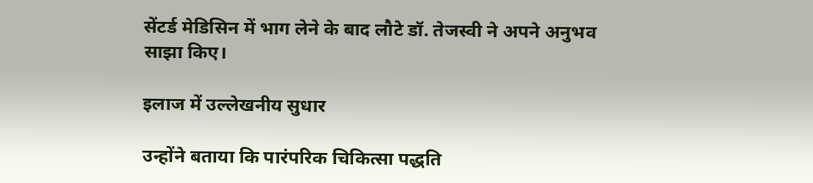सेंटर्ड मेडिसिन में भाग लेने के बाद लौटे डॉ. तेजस्वी ने अपने अनुभव साझा किए।

इलाज में उल्लेखनीय सुधार

उन्होंने बताया कि पारंपरिक चिकित्सा पद्धति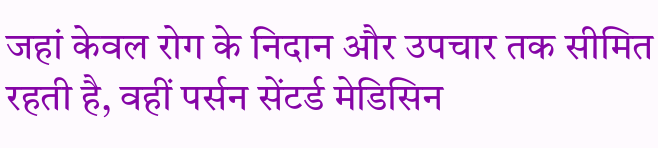जहां केवल रोग के निदान और उपचार तक सीमित रहती है, वहीं पर्सन सेंटर्ड मेडिसिन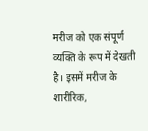मरीज को एक संपूर्ण व्यक्ति के रूप में देखती है। इसमें मरीज के शारीरिक,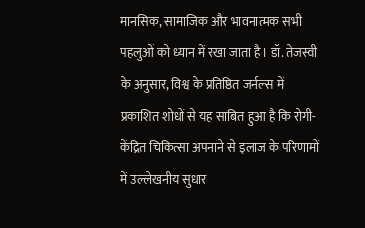मानसिक, सामाजिक और भावनात्मक सभी पहलुओं को ध्यान में रखा जाता है। डॉ. तेजस्वी के अनुसार, विश्व के प्रतिष्ठित जर्नल्स में प्रकाशित शोधों से यह साबित हुआ है कि रोगी-केंद्रित चिकित्सा अपनाने से इलाज के परिणामों में उल्लेखनीय सुधार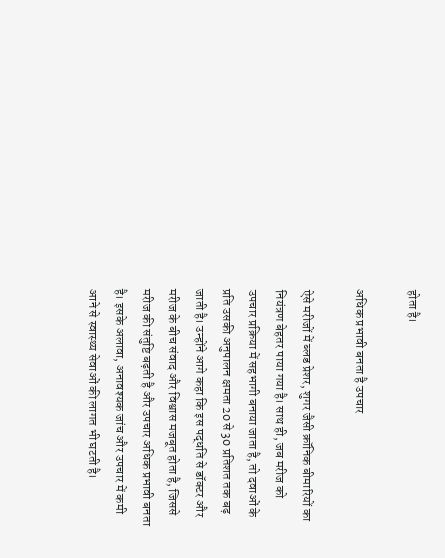होता है।

अधिक प्रभावी बनता है उपचार

ऐसे मरीजों में ब्लड प्रेशर, शुगर जैसी क्रॉनिक बीमारियों का नियंत्रण बेहतर पाया गया है। साथ ही, जब मरीज को उपचार प्रक्रिया में सहभागी बनाया जाता है, तो दवाओं के प्रति उसकी अनुपालन क्षमता 20 से 30 प्रतिशत तक बढ़ जाती है। उन्होंने आगे कहा कि इस पद्धति से डॉक्टर और मरीज के बीच संवाद और विश्वास मजबूत होता है, जिससे मरीज की संतुष्टि बढ़ती है और उपचार अधिक प्रभावी बनता है। इसके अलावा, अनावश्यक जांच और उपचार में कमी आने से स्वास्थ्य सेवाओं की लागत भी घटती है।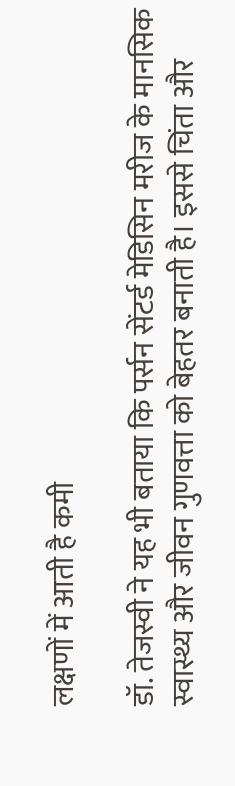लक्षणों में आती है कमी

डॉ. तेजस्वी ने यह भी बताया कि पर्सन सेंटर्ड मेडिसिन मरीज के मानसिक स्वास्थ्य और जीवन गुणवत्ता को बेहतर बनाती है। इससे चिंता और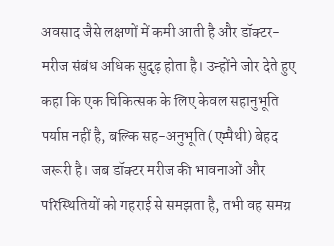अवसाद जैसे लक्षणों में कमी आती है और डॉक्टर-मरीज संबंध अधिक सुदृढ़ होता है। उन्होंने जोर देते हुए कहा कि एक चिकित्सक के लिए केवल सहानुभूति पर्याप्त नहीं है, बल्कि सह-अनुभूति (एम्पैथी) बेहद जरूरी है। जब डॉक्टर मरीज की भावनाओं और परिस्थितियों को गहराई से समझता है, तभी वह समग्र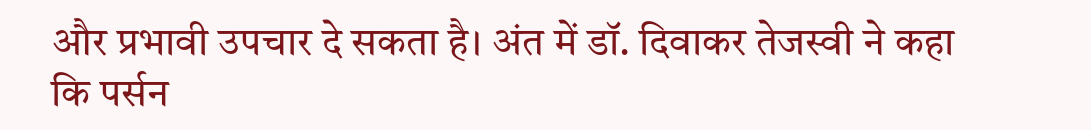और प्रभावी उपचार दे सकता है। अंत में डॉ. दिवाकर तेजस्वी ने कहा कि पर्सन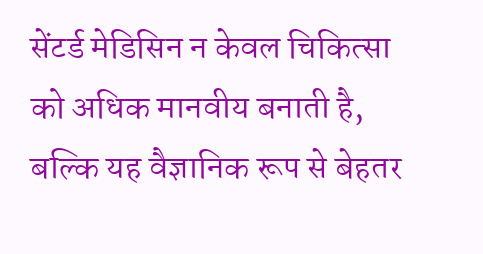सेंटर्ड मेडिसिन न केवल चिकित्सा को अधिक मानवीय बनाती है, बल्कि यह वैज्ञानिक रूप से बेहतर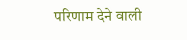परिणाम देने वाली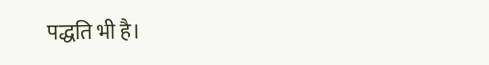पद्धति भी है।